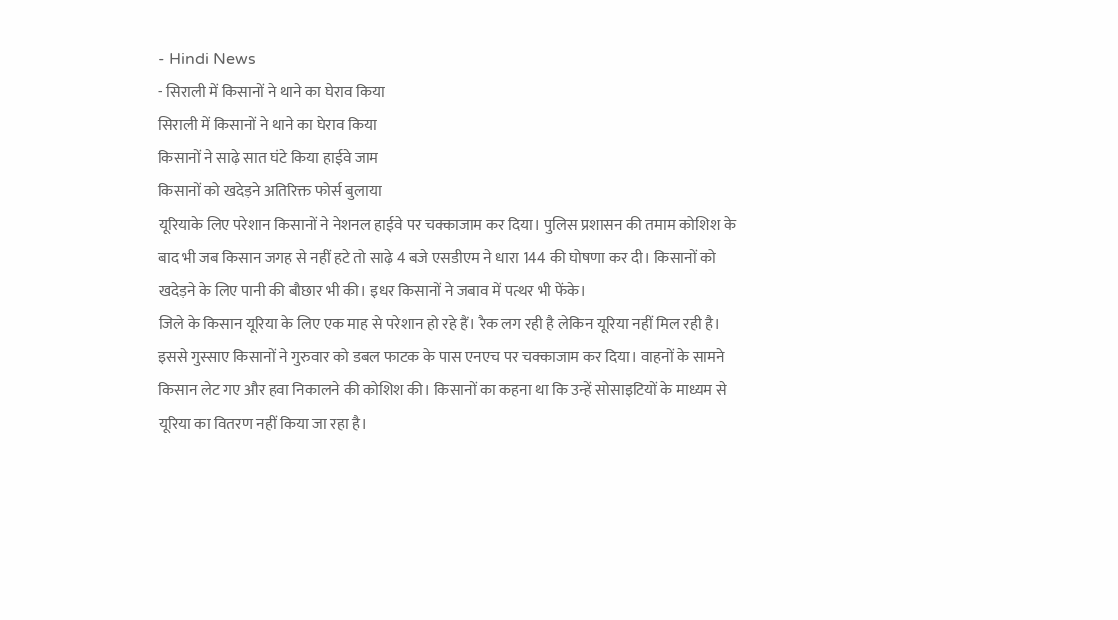- Hindi News
- सिराली में किसानों ने थाने का घेराव किया
सिराली में किसानों ने थाने का घेराव किया
किसानों ने साढ़े सात घंटे किया हाईवे जाम
किसानों को खदेड़ने अतिरिक्त फोर्स बुलाया
यूरियाके लिए परेशान किसानों ने नेशनल हाईवे पर चक्काजाम कर दिया। पुलिस प्रशासन की तमाम कोशिश के बाद भी जब किसान जगह से नहीं हटे तो साढ़े 4 बजे एसडीएम ने धारा 144 की घोषणा कर दी। किसानों को खदेड़ने के लिए पानी की बौछार भी की। इधर किसानों ने जबाव में पत्थर भी फेंके।
जिले के किसान यूरिया के लिए एक माह से परेशान हो रहे हैं। रैक लग रही है लेकिन यूरिया नहीं मिल रही है। इससे गुस्साए किसानों ने गुरुवार को डबल फाटक के पास एनएच पर चक्काजाम कर दिया। वाहनों के सामने किसान लेट गए और हवा निकालने की कोशिश की। किसानों का कहना था कि उन्हें सोसाइटियों के माध्यम से यूरिया का वितरण नहीं किया जा रहा है।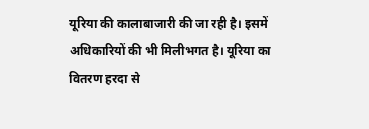यूरिया की कालाबाजारी की जा रही है। इसमें अधिकारियों की भी मिलीभगत है। यूरिया का वितरण हरदा से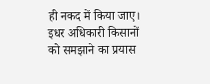ही नकद में किया जाए। इधर अधिकारी किसानों को समझाने का प्रयास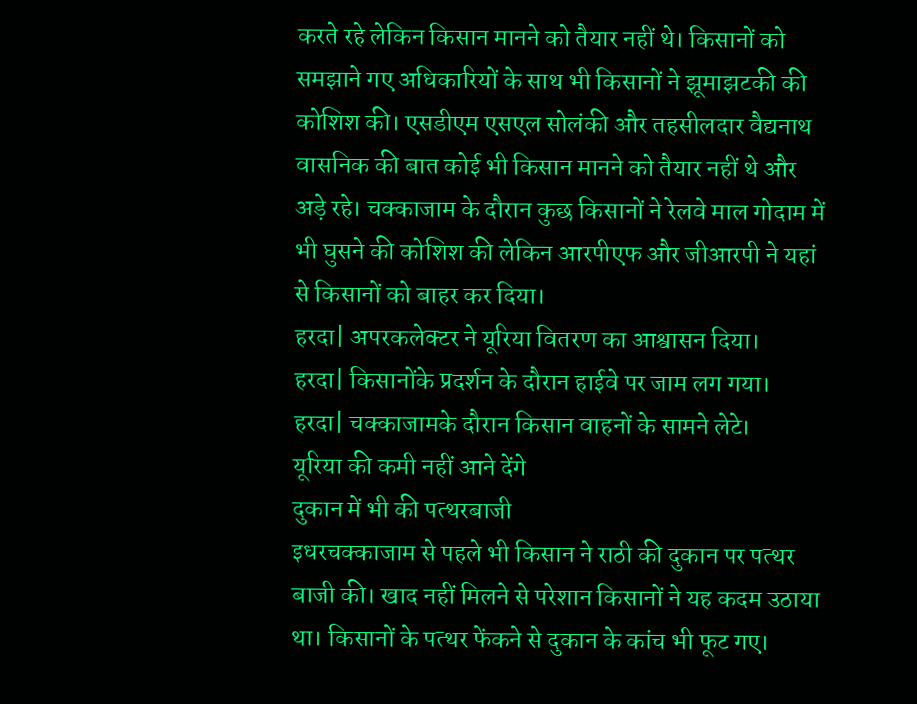करते रहे लेकिन किसान मानने को तैयार नहीं थे। किसानों को समझाने गए अधिकारियों के साथ भी किसानों ने झूमाझटकी की कोशिश की। एसडीएम एसएल सोलंकी और तहसीलदार वैद्यनाथ वासनिक की बात कोई भी किसान मानने को तैयार नहीं थे और अड़े रहे। चक्काजाम के दौरान कुछ किसानों ने रेलवे माल गोदाम में भी घुसने की कोशिश की लेकिन आरपीएफ और जीआरपी ने यहां से किसानों को बाहर कर दिया।
हरदा| अपरकलेक्टर ने यूरिया वितरण का आश्वासन दिया।
हरदा| किसानोंके प्रदर्शन के दौरान हाईवे पर जाम लग गया।
हरदा| चक्काजामके दौरान किसान वाहनों के सामने लेटे।
यूरिया की कमी नहीं आने देंगे
दुकान में भी की पत्थरबाजी
इधरचक्काजाम से पहले भी किसान ने राठी की दुकान पर पत्थर बाजी की। खाद नहीं मिलने से परेशान किसानों ने यह कदम उठाया था। किसानों के पत्थर फेंकने से दुकान के कांच भी फूट गए।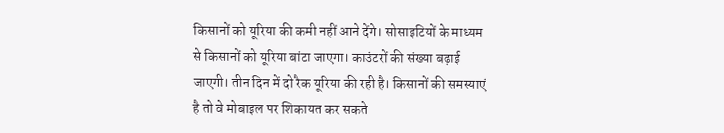किसानों को यूरिया की कमी नहीं आने देंगे। सोसाइटियों के माध्यम से किसानों को यूरिया बांटा जाएगा। काउंटरों की संख्या बढ़ाई जाएगी। तीन दिन में दो रैक यूरिया की रही है। किसानों की समस्याएं है तो वे मोबाइल पर शिकायत कर सकते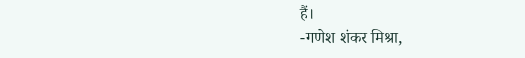हैं।
-गणेश शंकर मिश्रा,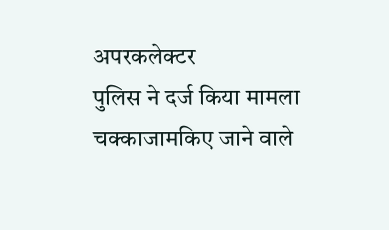अपरकलेक्टर
पुलिस ने दर्ज किया मामला
चक्काजामकिए जाने वाले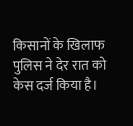किसानों के खिलाफ पुलिस ने देर रात को केस दर्ज किया है।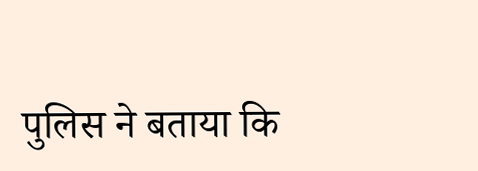पुलिस ने बताया कि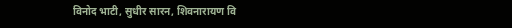विनोद भाटी, सुधीर सारन, शिवनारायण वि